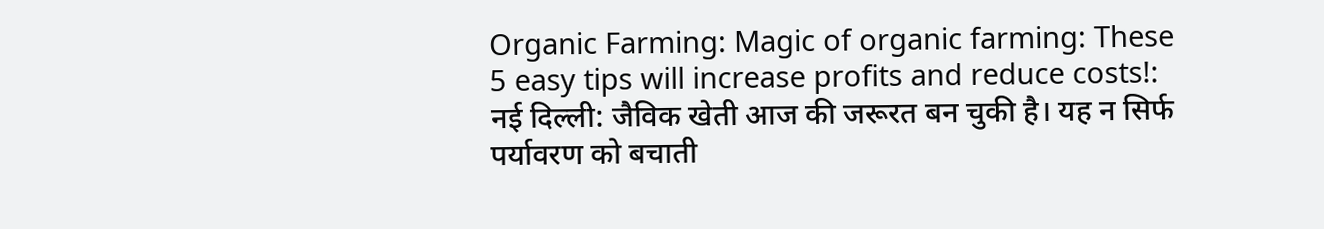Organic Farming: Magic of organic farming: These 5 easy tips will increase profits and reduce costs!: नई दिल्ली: जैविक खेती आज की जरूरत बन चुकी है। यह न सिर्फ पर्यावरण को बचाती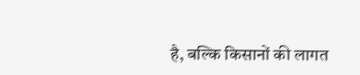है, बल्कि किसानों की लागत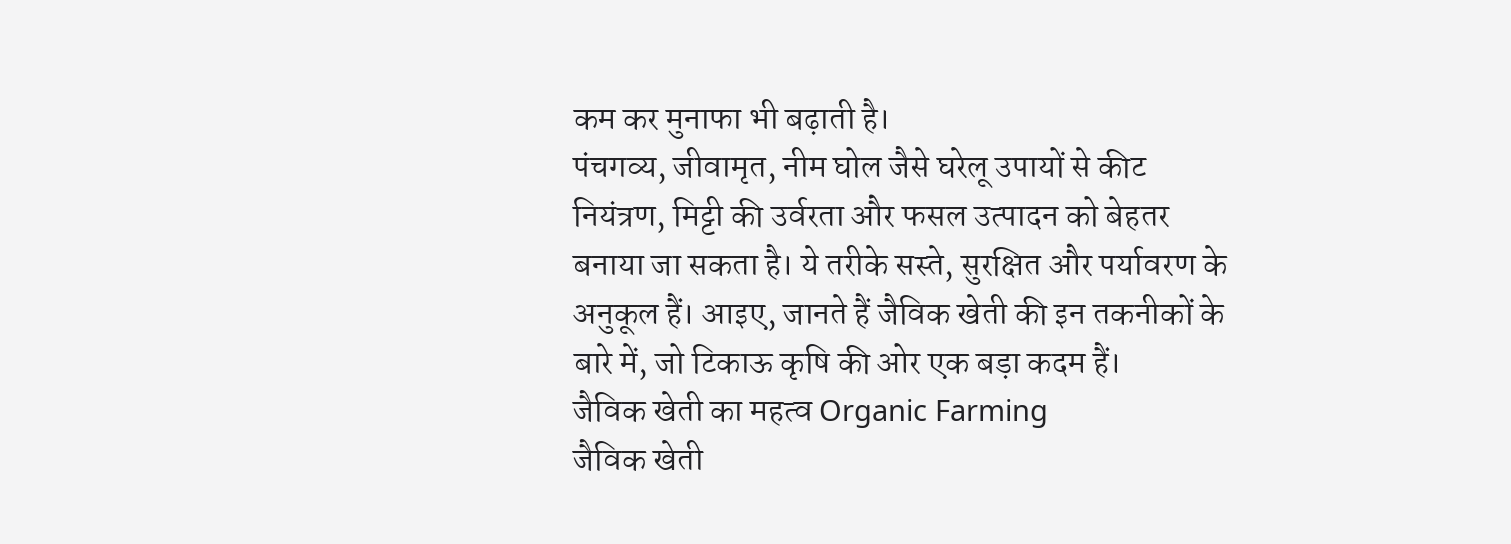कम कर मुनाफा भी बढ़ाती है।
पंचगव्य, जीवामृत, नीम घोल जैसे घरेलू उपायों से कीट नियंत्रण, मिट्टी की उर्वरता और फसल उत्पादन को बेहतर बनाया जा सकता है। ये तरीके सस्ते, सुरक्षित और पर्यावरण के अनुकूल हैं। आइए, जानते हैं जैविक खेती की इन तकनीकों के बारे में, जो टिकाऊ कृषि की ओर एक बड़ा कदम हैं।
जैविक खेती का महत्व Organic Farming
जैविक खेती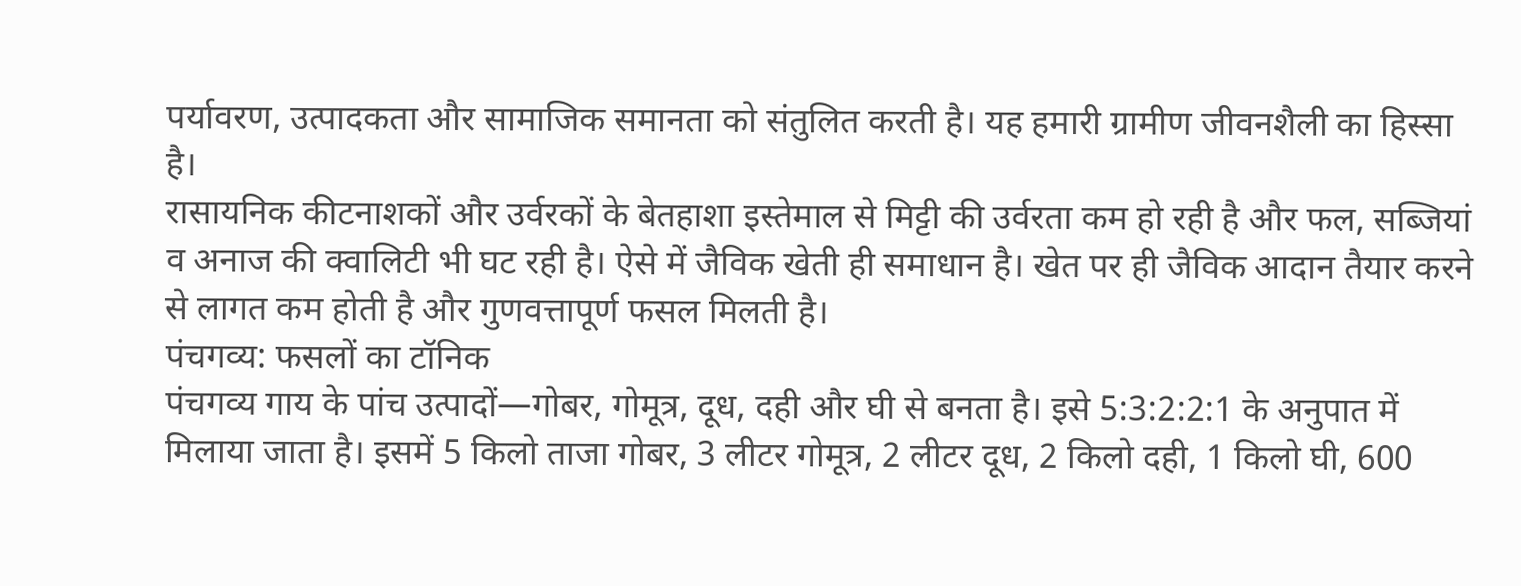पर्यावरण, उत्पादकता और सामाजिक समानता को संतुलित करती है। यह हमारी ग्रामीण जीवनशैली का हिस्सा है।
रासायनिक कीटनाशकों और उर्वरकों के बेतहाशा इस्तेमाल से मिट्टी की उर्वरता कम हो रही है और फल, सब्जियां व अनाज की क्वालिटी भी घट रही है। ऐसे में जैविक खेती ही समाधान है। खेत पर ही जैविक आदान तैयार करने से लागत कम होती है और गुणवत्तापूर्ण फसल मिलती है।
पंचगव्य: फसलों का टॉनिक
पंचगव्य गाय के पांच उत्पादों—गोबर, गोमूत्र, दूध, दही और घी से बनता है। इसे 5:3:2:2:1 के अनुपात में मिलाया जाता है। इसमें 5 किलो ताजा गोबर, 3 लीटर गोमूत्र, 2 लीटर दूध, 2 किलो दही, 1 किलो घी, 600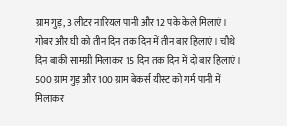ग्राम गुड़, 3 लीटर नारियल पानी और 12 पके केले मिलाएं।
गोबर और घी को तीन दिन तक दिन में तीन बार हिलाएं। चौथे दिन बाकी सामग्री मिलाकर 15 दिन तक दिन में दो बार हिलाएं। 500 ग्राम गुड़ और 100 ग्राम बेकर्स यीस्ट को गर्म पानी में मिलाकर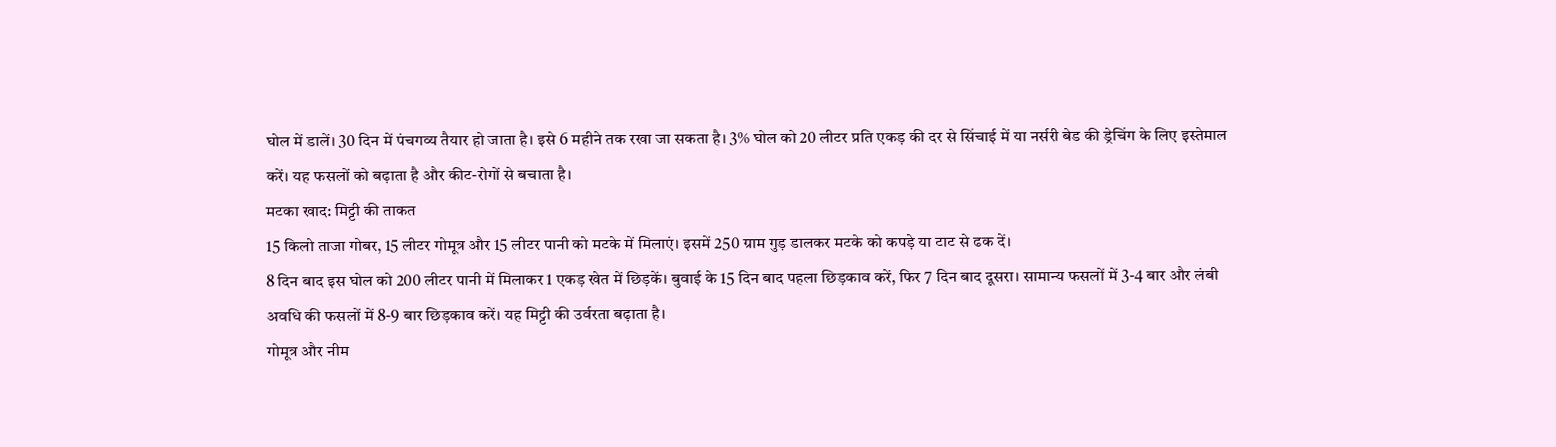घोल में डालें। 30 दिन में पंचगव्य तैयार हो जाता है। इसे 6 महीने तक रखा जा सकता है। 3% घोल को 20 लीटर प्रति एकड़ की दर से सिंचाई में या नर्सरी बेड की ड्रेचिंग के लिए इस्तेमाल करें। यह फसलों को बढ़ाता है और कीट-रोगों से बचाता है।
मटका खाद: मिट्टी की ताकत
15 किलो ताजा गोबर, 15 लीटर गोमूत्र और 15 लीटर पानी को मटके में मिलाएं। इसमें 250 ग्राम गुड़ डालकर मटके को कपड़े या टाट से ढक दें।
8 दिन बाद इस घोल को 200 लीटर पानी में मिलाकर 1 एकड़ खेत में छिड़कें। बुवाई के 15 दिन बाद पहला छिड़काव करें, फिर 7 दिन बाद दूसरा। सामान्य फसलों में 3-4 बार और लंबी अवधि की फसलों में 8-9 बार छिड़काव करें। यह मिट्टी की उर्वरता बढ़ाता है।
गोमूत्र और नीम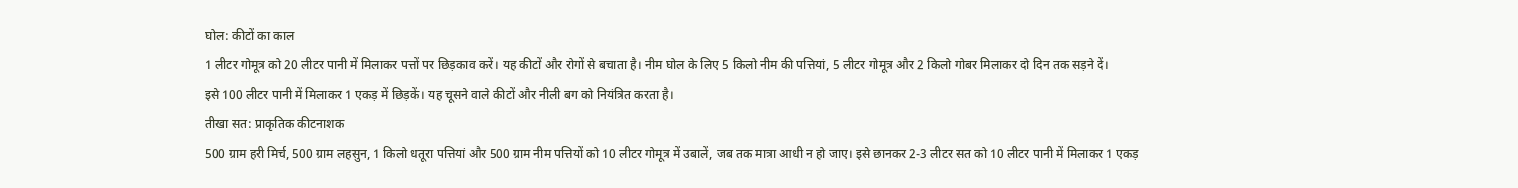घोल: कीटों का काल
1 लीटर गोमूत्र को 20 लीटर पानी में मिलाकर पत्तों पर छिड़काव करें। यह कीटों और रोगों से बचाता है। नीम घोल के लिए 5 किलो नीम की पत्तियां, 5 लीटर गोमूत्र और 2 किलो गोबर मिलाकर दो दिन तक सड़ने दें।
इसे 100 लीटर पानी में मिलाकर 1 एकड़ में छिड़कें। यह चूसने वाले कीटों और नीली बग को नियंत्रित करता है।
तीखा सत: प्राकृतिक कीटनाशक
500 ग्राम हरी मिर्च, 500 ग्राम लहसुन, 1 किलो धतूरा पत्तियां और 500 ग्राम नीम पत्तियों को 10 लीटर गोमूत्र में उबालें, जब तक मात्रा आधी न हो जाए। इसे छानकर 2-3 लीटर सत को 10 लीटर पानी में मिलाकर 1 एकड़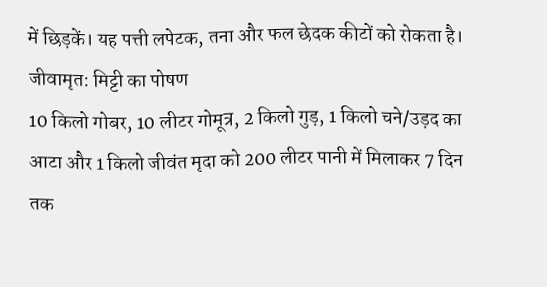में छिड़कें। यह पत्ती लपेटक, तना और फल छेदक कीटों को रोकता है।
जीवामृत: मिट्टी का पोषण
10 किलो गोबर, 10 लीटर गोमूत्र, 2 किलो गुड़, 1 किलो चने/उड़द का आटा और 1 किलो जीवंत मृदा को 200 लीटर पानी में मिलाकर 7 दिन तक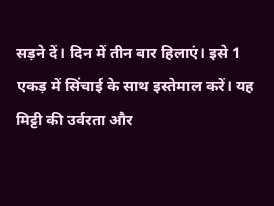सड़ने दें। दिन में तीन बार हिलाएं। इसे 1 एकड़ में सिंचाई के साथ इस्तेमाल करें। यह मिट्टी की उर्वरता और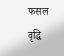फसल वृद्धि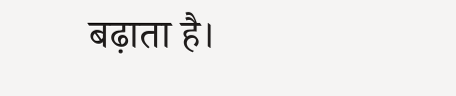बढ़ाता है।